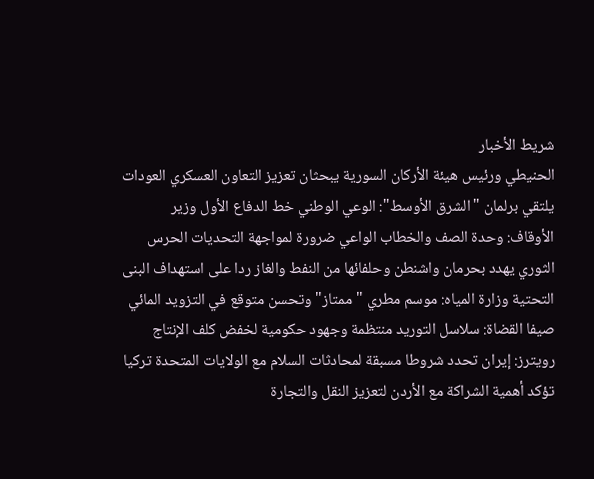شريط الأخبار
الحنيطي ورئيس هيئة الأركان السورية يبحثان تعزيز التعاون العسكري العودات يلتقي برلمان "الشرق الأوسط": الوعي الوطني خط الدفاع الأول وزير الأوقاف: وحدة الصف والخطاب الواعي ضرورة لمواجهة التحديات الحرس الثوري يهدد بحرمان واشنطن وحلفائها من النفط والغاز ردا على استهداف البنى التحتية وزارة المياه: موسم مطري "ممتاز" وتحسن متوقع في التزويد المائي صيفا القضاة: سلاسل التوريد منتظمة وجهود حكومية لخفض كلف الإنتاج رويترز: إيران تحدد شروطا مسبقة لمحادثات السلام مع الولايات المتحدة تركيا تؤكد أهمية الشراكة مع الأردن لتعزيز النقل والتجارة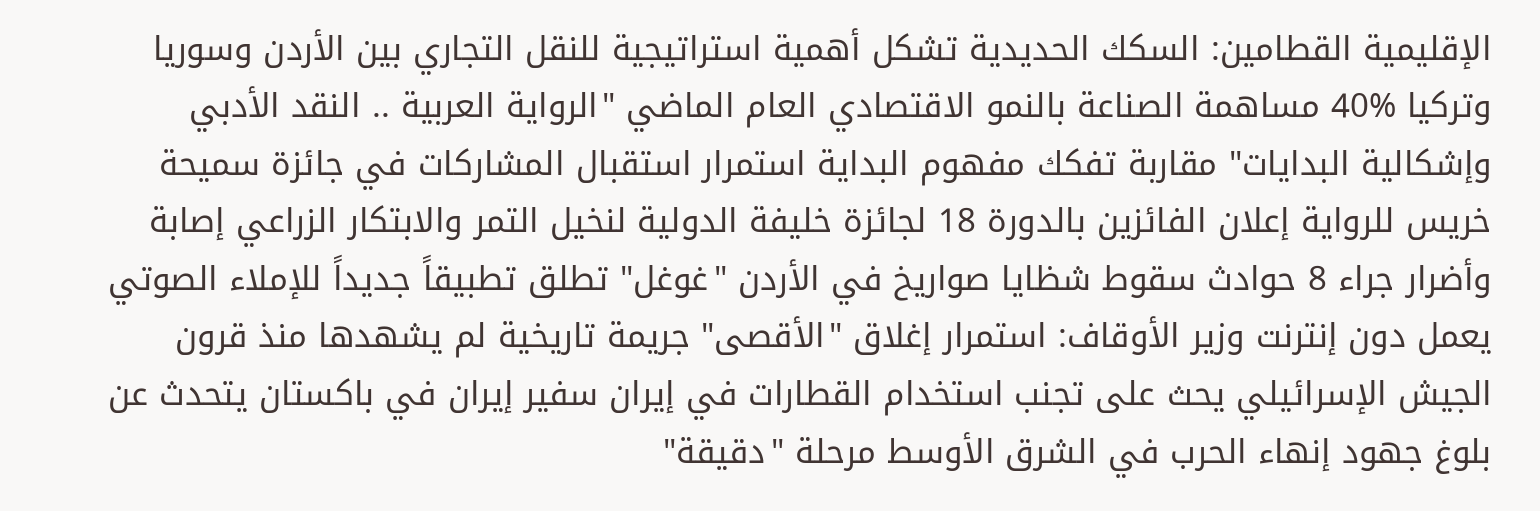الإقليمية القطامين: السكك الحديدية تشكل أهمية استراتيجية للنقل التجاري بين الأردن وسوريا وتركيا %40 مساهمة الصناعة بالنمو الاقتصادي العام الماضي "الرواية العربية .. النقد الأدبي وإشكالية البدايات" مقاربة تفكك مفهوم البداية استمرار استقبال المشاركات في جائزة سميحة خريس للرواية إعلان الفائزين بالدورة 18 لجائزة خليفة الدولية لنخيل التمر والابتكار الزراعي إصابة وأضرار جراء 8 حوادث سقوط شظايا صواريخ في الأردن "غوغل" تطلق تطبيقاً جديداً للإملاء الصوتي يعمل دون إنترنت وزير الأوقاف: استمرار إغلاق "الأقصى" جريمة تاريخية لم يشهدها منذ قرون الجيش الإسرائيلي يحث على تجنب استخدام القطارات في إيران سفير إيران في باكستان يتحدث عن بلوغ جهود إنهاء الحرب في الشرق الأوسط مرحلة "دقيقة"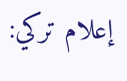إعلام تركي: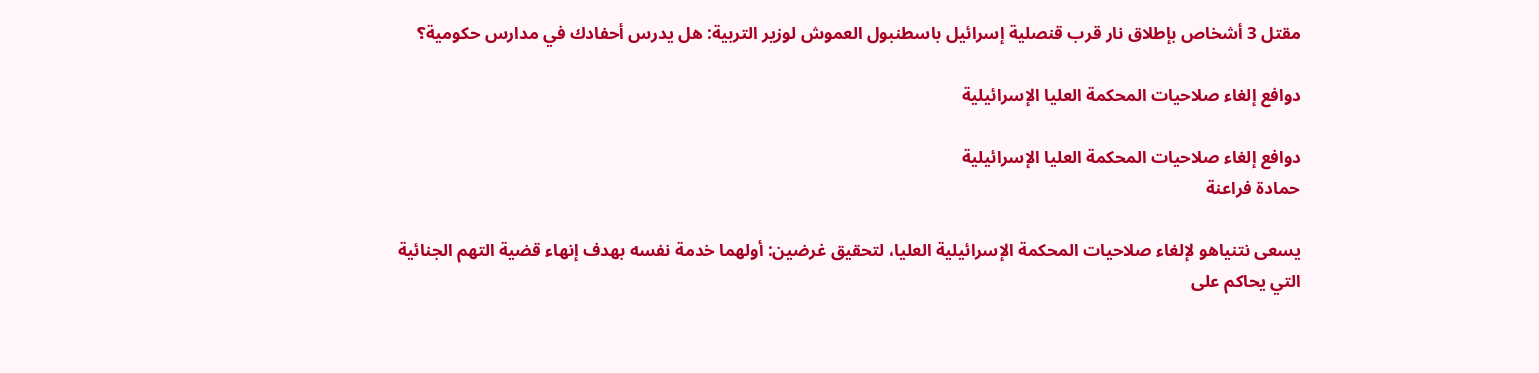مقتل 3 أشخاص بإطلاق نار قرب قنصلية إسرائيل باسطنبول العموش لوزير التربية: هل يدرس أحفادك في مدارس حكومية؟

دوافع إلغاء صلاحيات المحكمة العليا الإسرائيلية

دوافع إلغاء صلاحيات المحكمة العليا الإسرائيلية
حمادة فراعنة

يسعى نتنياهو لإلغاء صلاحيات المحكمة الإسرائيلية العليا، لتحقيق غرضين: أولهما خدمة نفسه بهدف إنهاء قضية التهم الجنائية التي يحاكم على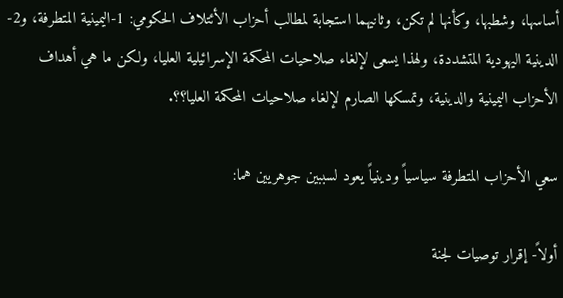أساسها، وشطبها، وكأنها لم تكن، وثانيهما استجابة لمطالب أحزاب الأئتلاف الحكومي: 1-اليمينية المتطرفة، و2-الدينية اليهودية المتشددة، ولهذا يسعى لإلغاء صلاحيات المحكمة الإسرائيلية العليا، ولكن ما هي أهداف الأحزاب اليمينية والدينية، وتمسكها الصارم لإلغاء صلاحيات المحكمة العليا؟؟.

سعي الأحزاب المتطرفة سياسياً ودينياً يعود لسببين جوهريين هما:

أولاً- إقرار توصيات لجنة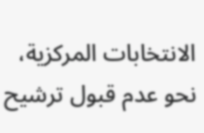الانتخابات المركزية، نحو عدم قبول ترشيح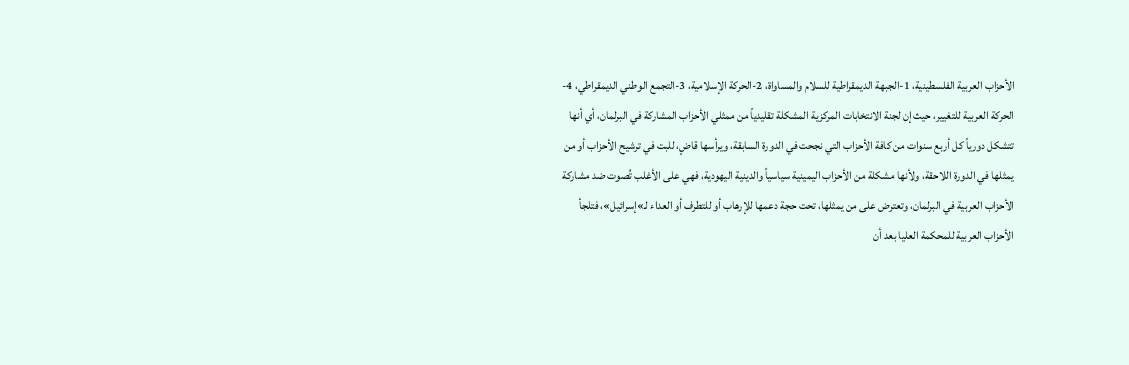الأحزاب العربية الفلسطينية، 1-الجبهة الديمقراطية للسلام والمساواة، 2-الحركة الإسلامية، 3-التجمع الوطني الديمقراطي، 4-الحركة العربية للتغيير، حيث إن لجنة الانتخابات المركزية المشكلة تقليدياً من ممثلي الأحزاب المشاركة في البرلمان، أي أنها تتشكل دورياً كل أربع سنوات من كافة الأحزاب التي نجحت في الدورة السابقة، ويرأسها قاضٍ، للبت في ترشيح الأحزاب أو من يمثلها في الدورة اللاحقة، ولأنها مشكلة من الأحزاب اليمينية سياسياً والدينية اليهودية، فهي على الأغلب تُصوت ضد مشاركة الأحزاب العربية في البرلمان، وتعترض على من يمثلها، تحت حجة دعمها للإرهاب أو للتطرف أو العداء لـ»إسرائيل»، فتلجأ الأحزاب العربية للمحكمة العليا بعد أن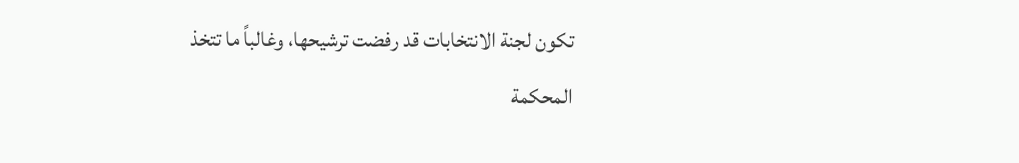تكون لجنة الانتخابات قد رفضت ترشيحها، وغالباً ما تتخذ المحكمة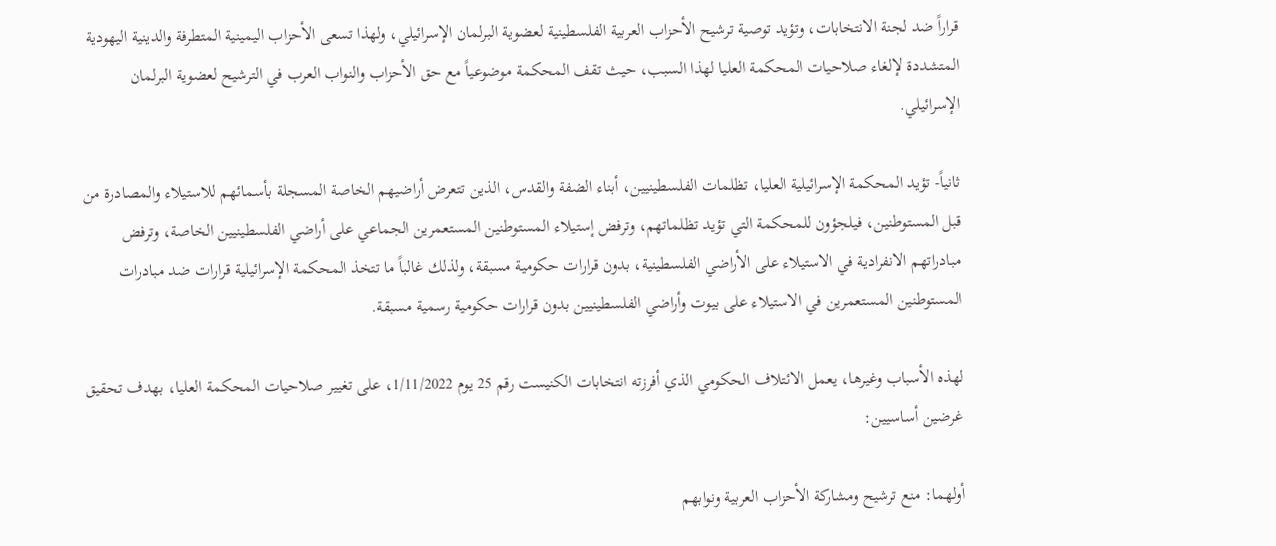قراراً ضد لجنة الانتخابات، وتؤيد توصية ترشيح الأحزاب العربية الفلسطينية لعضوية البرلمان الإسرائيلي، ولهذا تسعى الأحزاب اليمينية المتطرفة والدينية اليهودية المتشددة لإلغاء صلاحيات المحكمة العليا لهذا السبب، حيث تقف المحكمة موضوعياً مع حق الأحزاب والنواب العرب في الترشيح لعضوية البرلمان الإسرائيلي.

ثانياً- تؤيد المحكمة الإسرائيلية العليا، تظلمات الفلسطينيين، أبناء الضفة والقدس، الذين تتعرض أراضيهم الخاصة المسجلة بأسمائهم للاستيلاء والمصادرة من قبل المستوطنين، فيلجؤون للمحكمة التي تؤيد تظلماتهم، وترفض إستيلاء المستوطنين المستعمرين الجماعي على أراضي الفلسطينيين الخاصة، وترفض مبادراتهم الانفرادية في الاستيلاء على الأراضي الفلسطينية، بدون قرارات حكومية مسبقة، ولذلك غالباً ما تتخذ المحكمة الإسرائيلية قرارات ضد مبادرات المستوطنين المستعمرين في الاستيلاء على بيوت وأراضي الفلسطينيين بدون قرارات حكومية رسمية مسبقة.

لهذه الأسباب وغيرها، يعمل الائتلاف الحكومي الذي أفرزته انتخابات الكنيست رقم 25 يوم 1/11/2022، على تغيير صلاحيات المحكمة العليا، بهدف تحقيق غرضين أساسيين:

أولهما: منع ترشيح ومشاركة الأحزاب العربية ونوابهم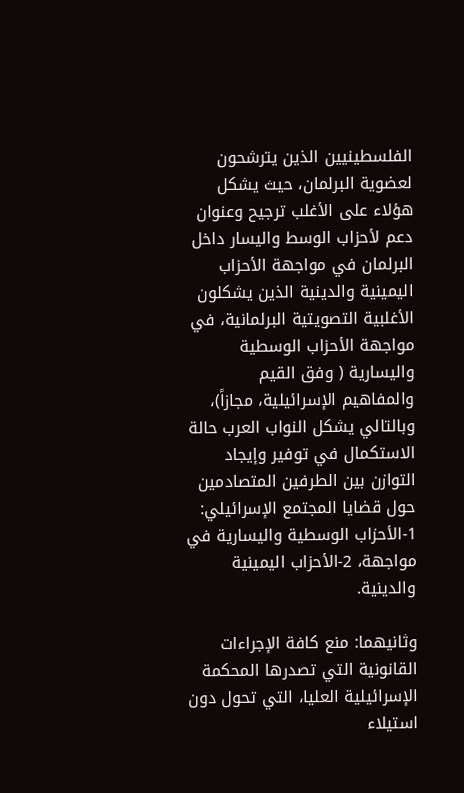الفلسطينيين الذين يترشحون لعضوية البرلمان، حيث يشكل هؤلاء على الأغلب ترجيح وعنوان دعم لأحزاب الوسط واليسار داخل البرلمان في مواجهة الأحزاب اليمينية والدينية الذين يشكلون الأغلبية التصويتية البرلمانية، في مواجهة الأحزاب الوسطية واليسارية ( وفق القيم والمفاهيم الإسرائيلية، مجازاً)، وبالتالي يشكل النواب العرب حالة الاستكمال في توفير وإيجاد التوازن بين الطرفين المتصادمين حول قضايا المجتمع الإسرائيلي: 1-الأحزاب الوسطية واليسارية في مواجهة، 2-الأحزاب اليمينية والدينية.

وثانيهما: منع كافة الإجراءات القانونية التي تصدرها المحكمة الإسرائيلية العليا، التي تحول دون استيلاء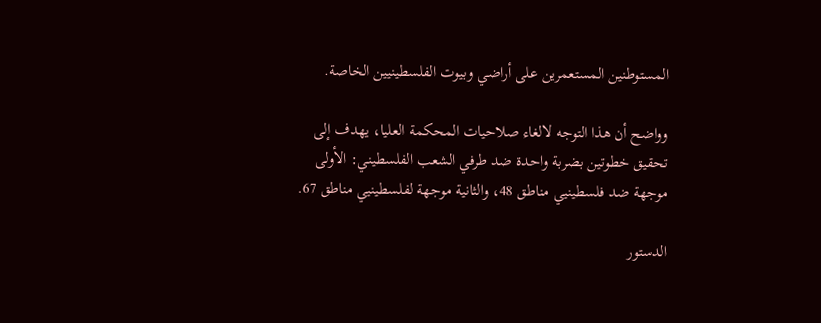المستوطنين المستعمرين على أراضي وبيوت الفلسطينيين الخاصة.

وواضح أن هذا التوجه لالغاء صلاحيات المحكمة العليا، يهدف إلى تحقيق خطوتين بضربة واحدة ضد طرفي الشعب الفلسطيني: الأولى موجهة ضد فلسطينيي مناطق 48، والثانية موجهة لفلسطينيي مناطق 67.

الدستور